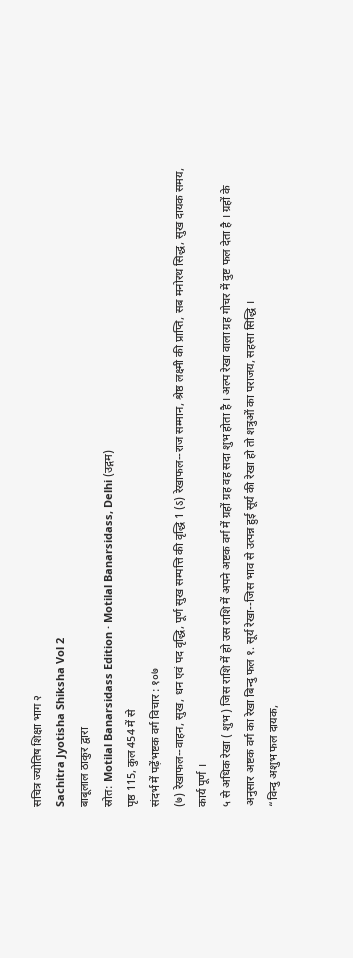सचित्र ज्योतिष शिक्षा भाग २
Sachitra Jyotisha Shiksha Vol 2
बाबूलाल ठाकुर द्वारा
स्रोत: Motilal Banarsidass Edition · Motilal Banarsidass, Delhi (उद्गम)
पृष्ठ 115, कुल 454 में से
संदर्भ में पढ़ेंभष्टक वर्ग विचार : १०७
(७) रेखाफल--वाहन, सुख, धन एवं पद वृद्धि, पूर्ण सुख सम्पत्ति की वृद्धि 1 (ऽ) रेखाफल--राज सम्मान, श्रेष्ठ लक्ष्मी की प्राप्ति, सब मनोरथ सिद्ध, सुख दायक समय, कार्य पूर्ण ।
५ से अधिक रेखा ( शुभ ) जिस राशि में हो उस राशि में अपने अष्टक वर्ग में ग्रहों ग्रह वह सदा शुभ होता है । अल्प रेखा वाला ग्रह गोचर में दुष्ट फल देता है । ग्रहों के अनुसार अष्टक वर्ग का रेखा बिन्दु फल १. सूर्य रेखा--जिस भाव से उत्पन्न हुई सूर्य की रेखा हो तो शत्रुओं का पराजय, सहसा सिद्धि ।
“विन्दु अशुभ फल दायक,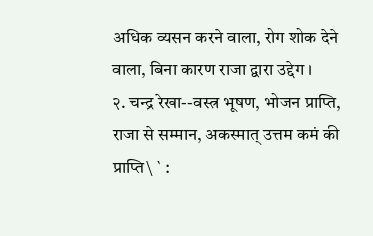अधिक व्यसन करने वाला, रोग शोक देने वाला, बिना कारण राजा द्वारा उद्देग ।
२. चन्द्र रेखा--वस्त्र भूषण, भोजन प्राप्ति, राजा से सम्मान, अकस्मात् उत्तम कमं की प्राप्ति\ ` :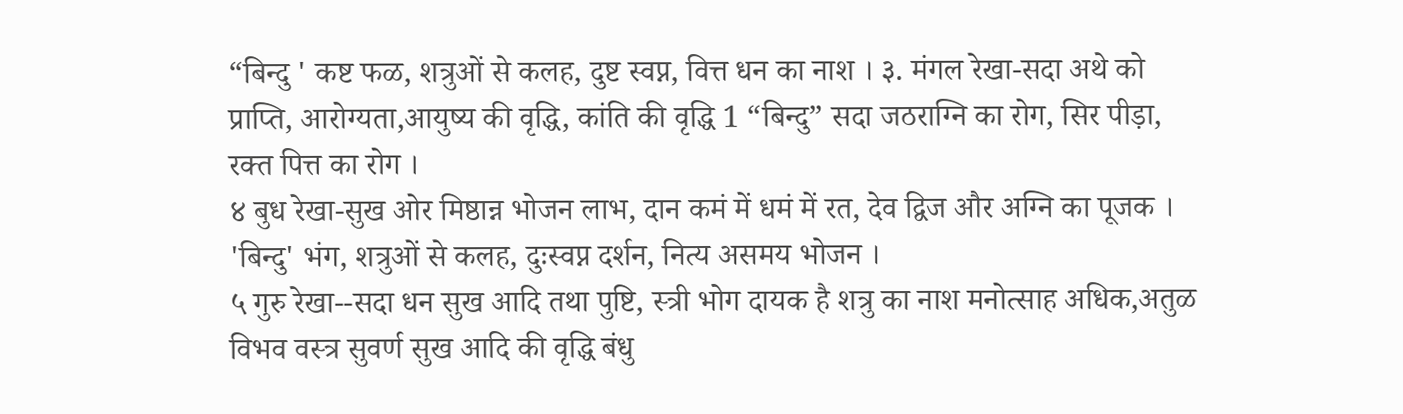“बिन्दु ' कष्ट फळ, शत्रुओं से कलह, दुष्ट स्वप्न, वित्त धन का नाश । ३. मंगल रेखा-सदा अथे को प्राप्ति, आरोग्यता,आयुष्य की वृद्धि, कांति की वृद्धि 1 “बिन्दु” सदा जठराग्नि का रोग, सिर पीड़ा, रक्त पित्त का रोग ।
४ बुध रेखा-सुख ओर मिष्ठान्न भोजन लाभ, दान कमं में धमं में रत, देव द्विज और अग्नि का पूजक ।
'बिन्दु' भंग, शत्रुओं से कलह, दुःस्वप्न दर्शन, नित्य असमय भोजन ।
५ गुरु रेखा--सदा धन सुख आदि तथा पुष्टि, स्त्री भोग दायक है शत्रु का नाश मनोत्साह अधिक,अतुळ विभव वस्त्र सुवर्ण सुख आदि की वृद्धि बंधु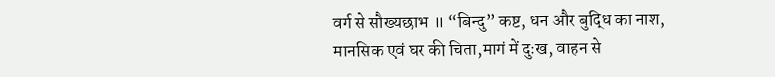वर्ग से सौख्यछाभ ॥ “बिन्दु” कष्ट, धन और बुद्धि का नाश, मानसिक एवं घर की चिता,मागं में दुःख, वाहन से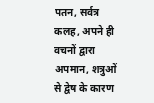पतन, सर्वत्र कलह, अपने ही वचनों द्वारा अपमान, शत्रुओं से द्वेष के कारण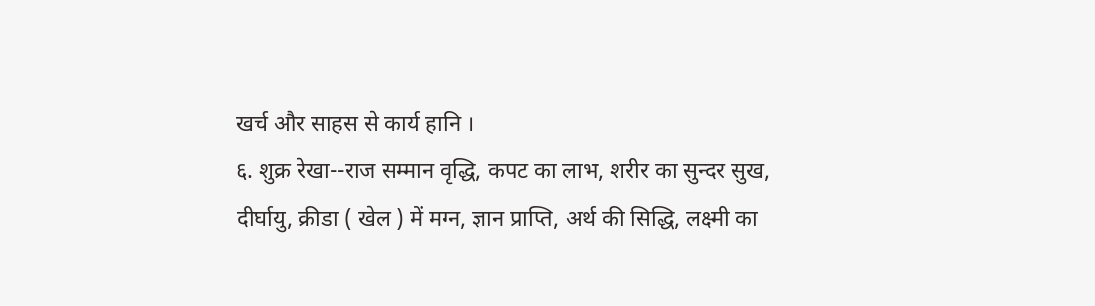खर्च और साहस से कार्य हानि ।
६. शुक्र रेखा--राज सम्मान वृद्धि, कपट का लाभ, शरीर का सुन्दर सुख,
दीर्घायु, क्रीडा ( खेल ) में मग्न, ज्ञान प्राप्ति, अर्थ की सिद्धि, लक्ष्मी का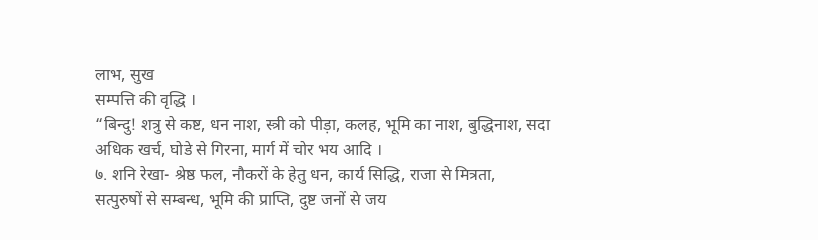लाभ, सुख
सम्पत्ति की वृद्धि ।
“बिन्दु! शत्रु से कष्ट, धन नाश, स्त्री को पीड़ा, कलह, भूमि का नाश, बुद्धिनाश, सदा अधिक खर्च, घोडे से गिरना, मार्ग में चोर भय आदि ।
७. शनि रेखा- श्रेष्ठ फल, नौकरों के हेतु धन, कार्य सिद्धि, राजा से मित्रता,
सत्पुरुषों से सम्बन्ध, भूमि की प्राप्ति, दुष्ट जनों से जय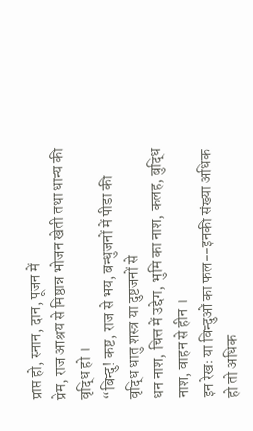प्राप्त हो, स्नान, दान, पूजन में
प्रेम, राज आश्रय से मिष्ठान्न भोजन खेती तथा धान्य की वृद्धि हो ।
“बिन्दु! कष्ट, राज से भय, बन्धुजनों में पीडा की वृद्धि धातु शस्त्र या दुष्टजनों से
धन नाश, चित्त में उद्देग, भुमि का नाश, कलह, बुद्धि नाश, वाहन से हीन ।
इन रेखः या विन्दुओं का फल--इनकी संख्या अधिक हो तो अधिक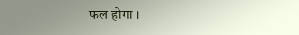फल होगा ।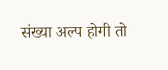संख्या अल्प होगी तो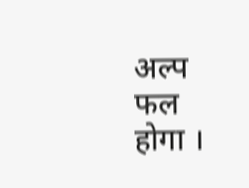अल्प फल होगा ।